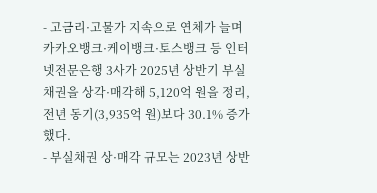- 고금리·고물가 지속으로 연체가 늘며 카카오뱅크·케이뱅크·토스뱅크 등 인터넷전문은행 3사가 2025년 상반기 부실채권을 상각·매각해 5,120억 원을 정리, 전년 동기(3,935억 원)보다 30.1% 증가했다.
- 부실채권 상·매각 규모는 2023년 상반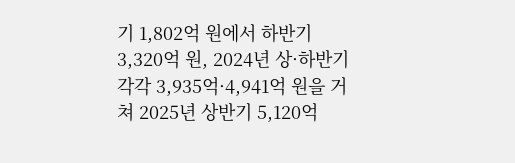기 1,802억 원에서 하반기 3,320억 원, 2024년 상·하반기 각각 3,935억·4,941억 원을 거쳐 2025년 상반기 5,120억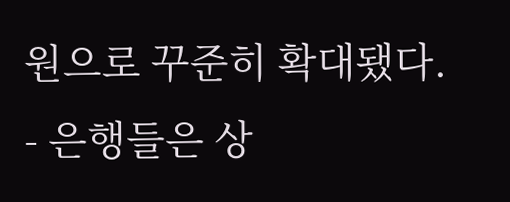원으로 꾸준히 확대됐다.
- 은행들은 상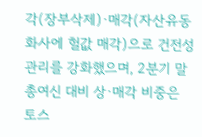각(장부삭제)·매각(자산유동화사에 헐값 매각)으로 건전성 관리를 강화했으며, 2분기 말 총여신 대비 상·매각 비중은 토스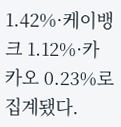1.42%·케이뱅크 1.12%·카카오 0.23%로 집계됐다.